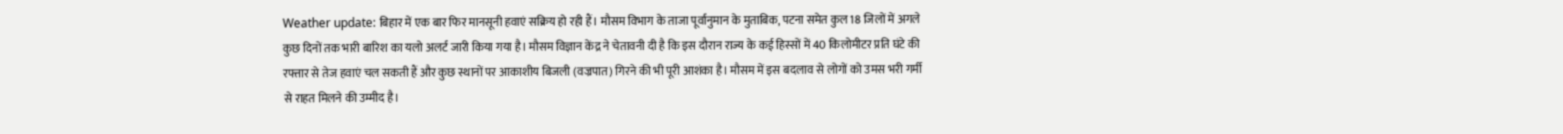Weather update: बिहार में एक बार फिर मानसूनी हवाएं सक्रिय हो रही हैं। मौसम विभाग के ताजा पूर्वानुमान के मुताबिक, पटना समेत कुल 18 जिलों में अगले कुछ दिनों तक भारी बारिश का यलो अलर्ट जारी किया गया है। मौसम विज्ञान केंद्र ने चेतावनी दी है कि इस दौरान राज्य के कई हिस्सों में 40 किलोमीटर प्रति घंटे की रफ्तार से तेज हवाएं चल सकती हैं और कुछ स्थानों पर आकाशीय बिजली (वज्रपात) गिरने की भी पूरी आशंका है। मौसम में इस बदलाव से लोगों को उमस भरी गर्मी से राहत मिलने की उम्मीद है।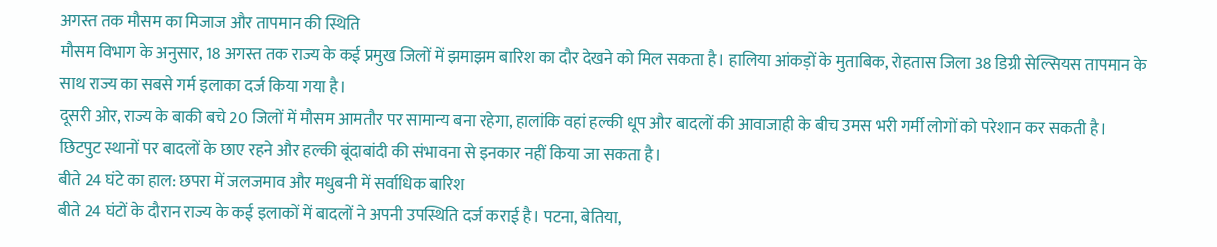अगस्त तक मौसम का मिजाज और तापमान की स्थिति
मौसम विभाग के अनुसार, 18 अगस्त तक राज्य के कई प्रमुख जिलों में झमाझम बारिश का दौर देखने को मिल सकता है। हालिया आंकड़ों के मुताबिक, रोहतास जिला 38 डिग्री सेल्सियस तापमान के साथ राज्य का सबसे गर्म इलाका दर्ज किया गया है।
दूसरी ओर, राज्य के बाकी बचे 20 जिलों में मौसम आमतौर पर सामान्य बना रहेगा, हालांकि वहां हल्की धूप और बादलों की आवाजाही के बीच उमस भरी गर्मी लोगों को परेशान कर सकती है। छिटपुट स्थानों पर बादलों के छाए रहने और हल्की बूंदाबांदी की संभावना से इनकार नहीं किया जा सकता है।
बीते 24 घंटे का हाल: छपरा में जलजमाव और मधुबनी में सर्वाधिक बारिश
बीते 24 घंटों के दौरान राज्य के कई इलाकों में बादलों ने अपनी उपस्थिति दर्ज कराई है। पटना, बेतिया,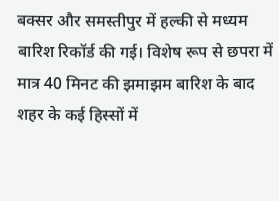बक्सर और समस्तीपुर में हल्की से मध्यम बारिश रिकॉर्ड की गई। विशेष रूप से छपरा में मात्र 40 मिनट की झमाझम बारिश के बाद शहर के कई हिस्सों में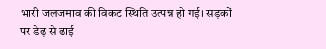भारी जलजमाव की विकट स्थिति उत्पन्न हो गई। सड़कों पर डेढ़ से ढाई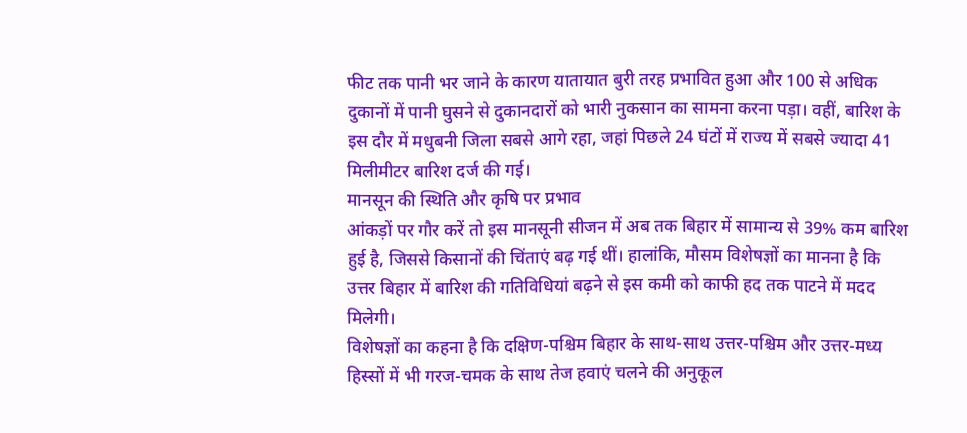फीट तक पानी भर जाने के कारण यातायात बुरी तरह प्रभावित हुआ और 100 से अधिक दुकानों में पानी घुसने से दुकानदारों को भारी नुकसान का सामना करना पड़ा। वहीं, बारिश के इस दौर में मधुबनी जिला सबसे आगे रहा, जहां पिछले 24 घंटों में राज्य में सबसे ज्यादा 41 मिलीमीटर बारिश दर्ज की गई।
मानसून की स्थिति और कृषि पर प्रभाव
आंकड़ों पर गौर करें तो इस मानसूनी सीजन में अब तक बिहार में सामान्य से 39% कम बारिश हुई है, जिससे किसानों की चिंताएं बढ़ गई थीं। हालांकि, मौसम विशेषज्ञों का मानना है कि उत्तर बिहार में बारिश की गतिविधियां बढ़ने से इस कमी को काफी हद तक पाटने में मदद मिलेगी।
विशेषज्ञों का कहना है कि दक्षिण-पश्चिम बिहार के साथ-साथ उत्तर-पश्चिम और उत्तर-मध्य हिस्सों में भी गरज-चमक के साथ तेज हवाएं चलने की अनुकूल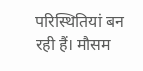परिस्थितियां बन रही हैं। मौसम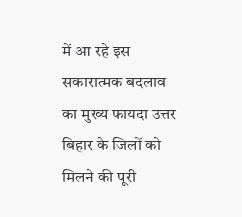में आ रहे इस सकारात्मक बदलाव का मुख्य फायदा उत्तर बिहार के जिलों को मिलने की पूरी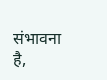संभावना है,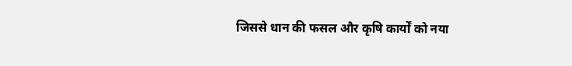जिससे धान की फसल और कृषि कार्यों को नया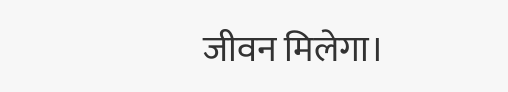जीवन मिलेगा।